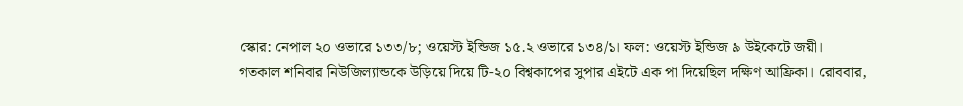স্কোর: নেপাল ২০ ওভারে ১৩৩/৮; ওয়েস্ট ইন্ডিজ ১৫.২ ওভারে ১৩৪/১। ফল: ওয়েস্ট ইন্ডিজ ৯ উইকেটে জয়ী।
গতকাল শনিবার নিউজিল্যান্ডকে উড়িয়ে দিয়ে টি-২০ বিশ্বকাপের সুপার এইটে এক পা দিয়েছিল দক্ষিণ আফ্রিকা। রোববার,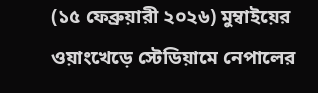(১৫ ফেব্রুয়ারী ২০২৬) মুম্বাইয়ের ওয়াংখেড়ে স্টেডিয়ামে নেপালের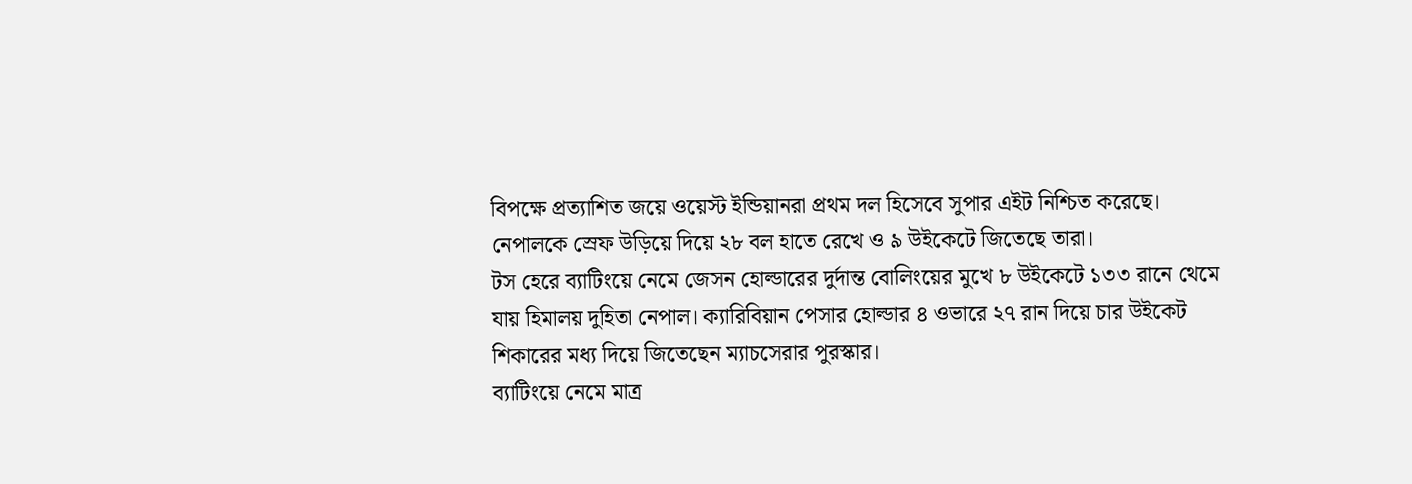বিপক্ষে প্রত্যাশিত জয়ে ওয়েস্ট ইন্ডিয়ানরা প্রথম দল হিসেবে সুপার এইট নিশ্চিত করেছে। নেপালকে স্রেফ উড়িয়ে দিয়ে ২৮ বল হাতে রেখে ও ৯ উইকেটে জিতেছে তারা।
টস হেরে ব্যাটিংয়ে নেমে জেসন হোল্ডারের দুর্দান্ত বোলিংয়ের মুখে ৮ উইকেটে ১৩৩ রানে থেমে যায় হিমালয় দুহিতা নেপাল। ক্যারিবিয়ান পেসার হোল্ডার ৪ ওভারে ২৭ রান দিয়ে চার উইকেট শিকারের মধ্য দিয়ে জিতেছেন ম্যাচসেরার পুরস্কার।
ব্যাটিংয়ে নেমে মাত্র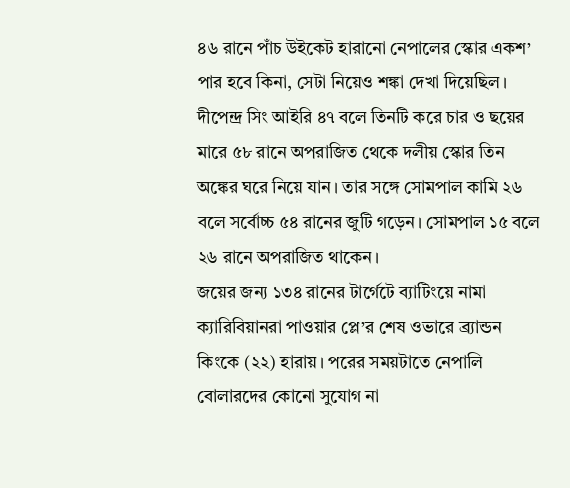৪৬ রানে পাঁচ উইকেট হারানো নেপালের স্কোর একশ’ পার হবে কিনা, সেটা নিয়েও শঙ্কা দেখা দিয়েছিল। দীপেন্দ্র সিং আইরি ৪৭ বলে তিনটি করে চার ও ছয়ের মারে ৫৮ রানে অপরাজিত থেকে দলীয় স্কোর তিন অঙ্কের ঘরে নিয়ে যান। তার সঙ্গে সোমপাল কামি ২৬ বলে সর্বোচ্চ ৫৪ রানের জুটি গড়েন। সোমপাল ১৫ বলে ২৬ রানে অপরাজিত থাকেন।
জয়ের জন্য ১৩৪ রানের টার্গেটে ব্যাটিংয়ে নামা ক্যারিবিয়ানরা পাওয়ার প্লে’র শেষ ওভারে ব্র্যান্ডন কিংকে (২২) হারায়। পরের সময়টাতে নেপালি বোলারদের কোনো সুযোগ না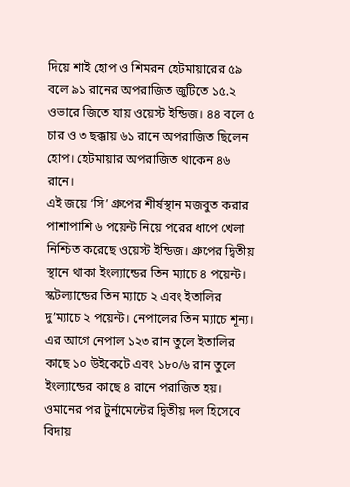দিয়ে শাই হোপ ও শিমরন হেটমায়ারের ৫৯ বলে ৯১ রানের অপরাজিত জুটিতে ১৫.২ ওভারে জিতে যায় ওয়েস্ট ইন্ডিজ। ৪৪ বলে ৫ চার ও ৩ ছক্কায় ৬১ রানে অপরাজিত ছিলেন হোপ। হেটমায়ার অপরাজিত থাকেন ৪৬ রানে।
এই জয়ে ‘সি’ গ্রুপের শীর্ষস্থান মজবুত করার পাশাপাশি ৬ পয়েন্ট নিয়ে পরের ধাপে খেলা নিশ্চিত করেছে ওয়েস্ট ইন্ডিজ। গ্রুপের দ্বিতীয় স্থানে থাকা ইংল্যান্ডের তিন ম্যাচে ৪ পয়েন্ট। স্কটল্যান্ডের তিন ম্যাচে ২ এবং ইতালির দু’ম্যাচে ২ পয়েন্ট। নেপালের তিন ম্যাচে শূন্য। এর আগে নেপাল ১২৩ রান তুলে ইতালির কাছে ১০ উইকেটে এবং ১৮০/৬ রান তুলে ইংল্যান্ডের কাছে ৪ রানে পরাজিত হয়। ওমানের পর টুর্নামেন্টের দ্বিতীয় দল হিসেবে বিদায়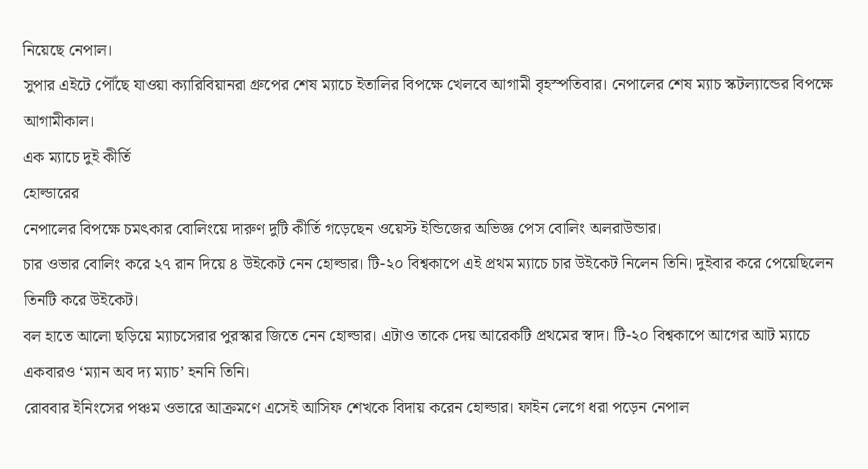নিয়েছে নেপাল।
সুপার এইটে পৌঁছে যাওয়া ক্যারিবিয়ানরা গ্রুপের শেষ ম্যাচে ইতালির বিপক্ষে খেলবে আগামী বৃহস্পতিবার। নেপালের শেষ ম্যাচ স্কটল্যান্ডের বিপক্ষে আগামীকাল।
এক ম্যাচে দুই কীর্তি
হোল্ডারের
নেপালের বিপক্ষে চমৎকার বোলিংয়ে দারুণ দুটি কীর্তি গড়েছেন ওয়েস্ট ইন্ডিজের অভিজ্ঞ পেস বোলিং অলরাউন্ডার।
চার ওভার বোলিং করে ২৭ রান দিয়ে ৪ উইকেট নেন হোল্ডার। টি-২০ বিশ্বকাপে এই প্রথম ম্যাচে চার উইকেট নিলেন তিনি। দুইবার করে পেয়েছিলেন তিনটি করে উইকেট।
বল হাতে আলো ছড়িয়ে ম্যাচসেরার পুরস্কার জিতে নেন হোল্ডার। এটাও তাকে দেয় আরেকটি প্রথমের স্বাদ। টি-২০ বিশ্বকাপে আগের আট ম্যাচে একবারও ‘ম্যান অব দ্য ম্যাচ’ হননি তিনি।
রোববার ইনিংসের পঞ্চম ওভারে আক্রমণে এসেই আসিফ শেখকে বিদায় করেন হোল্ডার। ফাইন লেগে ধরা পড়েন নেপাল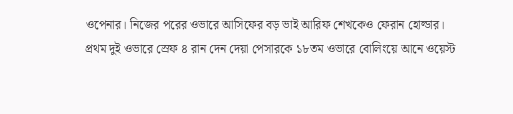ওপেনার। নিজের পরের ওভারে আসিফের বড় ভাই আরিফ শেখকেও ফেরান হোল্ডার।
প্রথম দুই ওভারে স্রেফ ৪ রান দেন দেয়া পেসারকে ১৮তম ওভারে বোলিংয়ে আনে ওয়েস্ট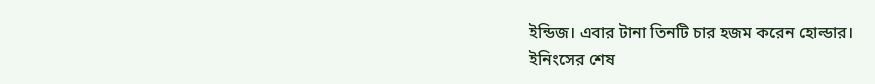ইন্ডিজ। এবার টানা তিনটি চার হজম করেন হোল্ডার।
ইনিংসের শেষ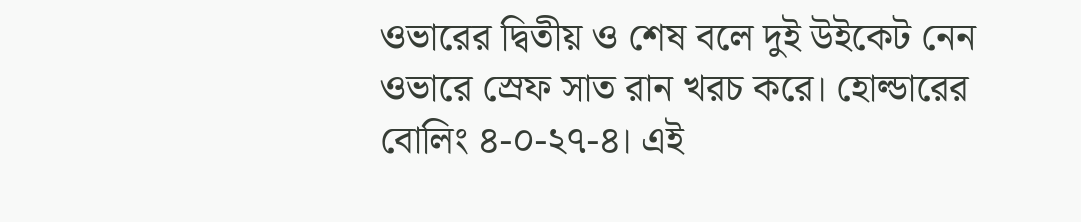ওভারের দ্বিতীয় ও শেষ বলে দুই উইকেট নেন ওভারে স্রেফ সাত রান খরচ করে। হোল্ডারের বোলিং ৪-০-২৭-৪। এই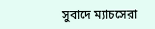সুবাদে ম্যাচসেরা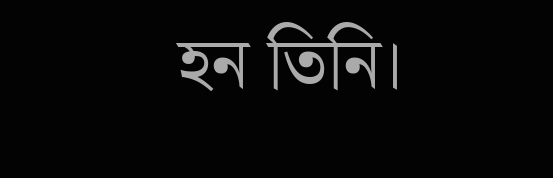হন তিনি।